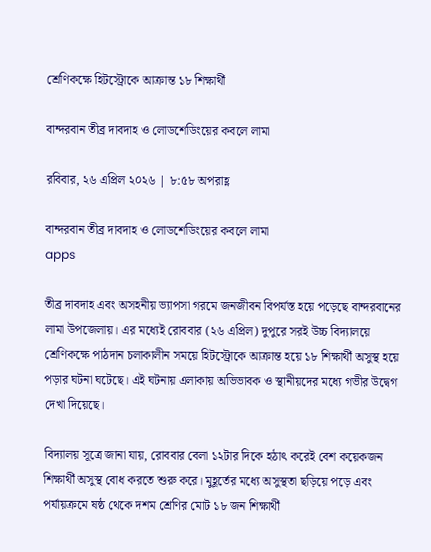শ্রেণিকক্ষে হিটস্ট্রোকে আক্রান্ত ১৮ শিক্ষার্থী

বান্দরবান তীব্র দাবদাহ ও লোডশেডিংয়ের কবলে লামা

রবিবার, ২৬ এপ্রিল ২০২৬ | ৮:৫৮ অপরাহ্ণ

বান্দরবান তীব্র দাবদাহ ও লোডশেডিংয়ের কবলে লামা
apps

তীব্র দাবদাহ এবং অসহনীয় ভ্যাপসা গরমে জনজীবন বিপর্যস্ত হয়ে পড়েছে বান্দরবানের লামা উপজেলায়। এর মধ্যেই রোববার (২৬ এপ্রিল) দুপুরে সরই উচ্চ বিদ্যালয়ে শ্রেণিকক্ষে পাঠদান চলাকালীন সময়ে হিটস্ট্রোকে আক্রান্ত হয়ে ১৮ শিক্ষার্থী অসুস্থ হয়ে পড়ার ঘটনা ঘটেছে। এই ঘটনায় এলাকায় অভিভাবক ও স্থানীয়দের মধ্যে গভীর উদ্বেগ দেখা দিয়েছে।

বিদ্যালয় সূত্রে জানা যায়, রোববার বেলা ১২টার দিকে হঠাৎ করেই বেশ কয়েকজন শিক্ষার্থী অসুস্থ বোধ করতে শুরু করে। মুহূর্তের মধ্যে অসুস্থতা ছড়িয়ে পড়ে এবং পর্যায়ক্রমে ষষ্ঠ থেকে দশম শ্রেণির মোট ১৮ জন শিক্ষার্থী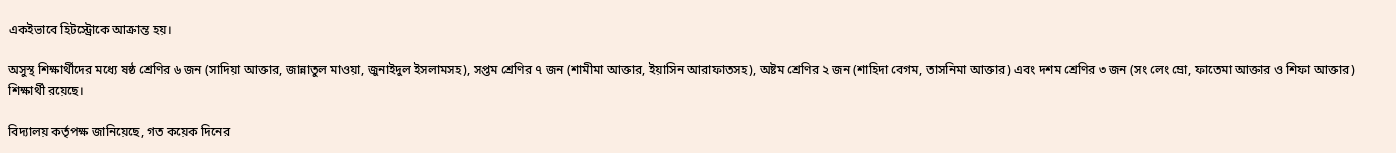একইভাবে হিটস্ট্রোকে আক্রান্ত হয়।

অসুস্থ শিক্ষার্থীদের মধ্যে ষষ্ঠ শ্রেণির ৬ জন (সাদিয়া আক্তার, জান্নাতুল মাওয়া, জুনাইদুল ইসলামসহ), সপ্তম শ্রেণির ৭ জন (শামীমা আক্তার, ইয়াসিন আরাফাতসহ), অষ্টম শ্রেণির ২ জন (শাহিদা বেগম, তাসনিমা আক্তার) এবং দশম শ্রেণির ৩ জন (সং লেং ম্রো, ফাতেমা আক্তার ও শিফা আক্তার) শিক্ষার্থী রয়েছে।

বিদ্যালয় কর্তৃপক্ষ জানিয়েছে, গত কয়েক দিনের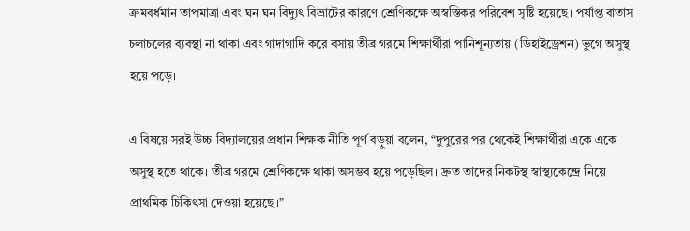ক্রমবর্ধমান তাপমাত্রা এবং ঘন ঘন বিদ্যুৎ বিভ্রাটের কারণে শ্রেণিকক্ষে অস্বস্তিকর পরিবেশ সৃষ্টি হয়েছে। পর্যাপ্ত বাতাস চলাচলের ব্যবস্থা না থাকা এবং গাদাগাদি করে বসায় তীব্র গরমে শিক্ষার্থীরা পানিশূন্যতায় (ডিহাইড্রেশন) ভুগে অসুস্থ হয়ে পড়ে।

এ বিষয়ে সরই উচ্চ বিদ্যালয়ের প্রধান শিক্ষক নীতি পূর্ণ বড়ুয়া বলেন, “দুপুরের পর থেকেই শিক্ষার্থীরা একে একে অসুস্থ হতে থাকে। তীব্র গরমে শ্রেণিকক্ষে থাকা অসম্ভব হয়ে পড়েছিল। দ্রুত তাদের নিকটস্থ স্বাস্থ্যকেন্দ্রে নিয়ে প্রাথমিক চিকিৎসা দেওয়া হয়েছে।”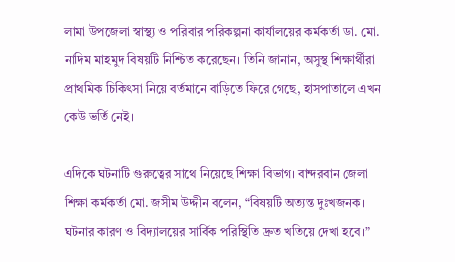লামা উপজেলা স্বাস্থ্য ও পরিবার পরিকল্পনা কার্যালয়ের কর্মকর্তা ডা. মো. নাদিম মাহমুদ বিষয়টি নিশ্চিত করেছেন। তিনি জানান, অসুস্থ শিক্ষার্থীরা প্রাথমিক চিকিৎসা নিয়ে বর্তমানে বাড়িতে ফিরে গেছে, হাসপাতালে এখন কেউ ভর্তি নেই।

এদিকে ঘটনাটি গুরুত্বের সাথে নিয়েছে শিক্ষা বিভাগ। বান্দরবান জেলা শিক্ষা কর্মকর্তা মো. জসীম উদ্দীন বলেন, “বিষয়টি অত্যন্ত দুঃখজনক। ঘটনার কারণ ও বিদ্যালয়ের সার্বিক পরিস্থিতি দ্রুত খতিয়ে দেখা হবে।”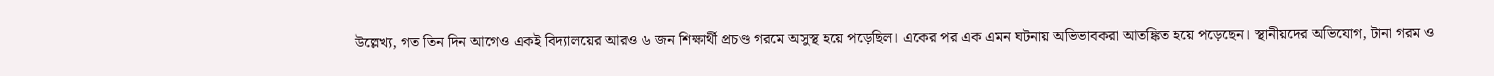উল্লেখ্য, গত তিন দিন আগেও একই বিদ্যালয়ের আরও ৬ জন শিক্ষার্থী প্রচণ্ড গরমে অসুস্থ হয়ে পড়েছিল। একের পর এক এমন ঘটনায় অভিভাবকরা আতঙ্কিত হয়ে পড়েছেন। স্থানীয়দের অভিযোগ, টানা গরম ও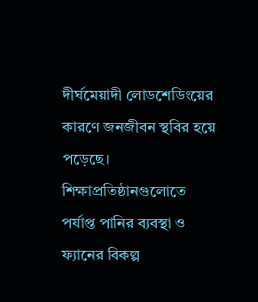দীর্ঘমেয়াদী লোডশেডিংয়ের কারণে জনজীবন স্থবির হয়ে পড়েছে। শিক্ষাপ্রতিষ্ঠানগুলোতে পর্যাপ্ত পানির ব্যবস্থা ও ফ্যানের বিকল্প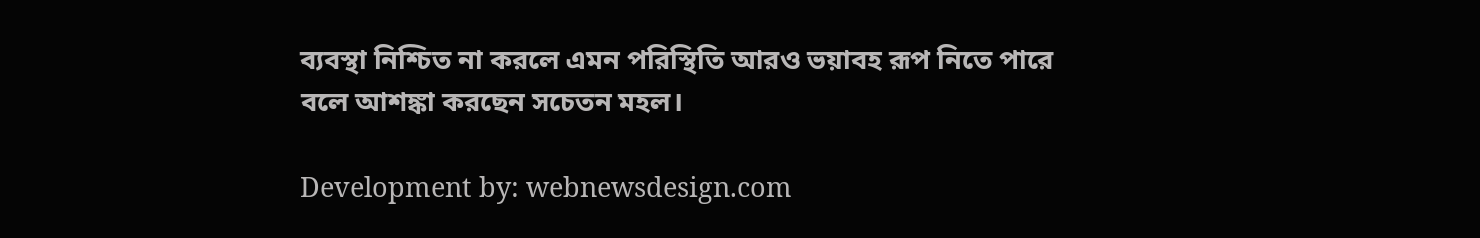ব্যবস্থা নিশ্চিত না করলে এমন পরিস্থিতি আরও ভয়াবহ রূপ নিতে পারে বলে আশঙ্কা করছেন সচেতন মহল।

Development by: webnewsdesign.com